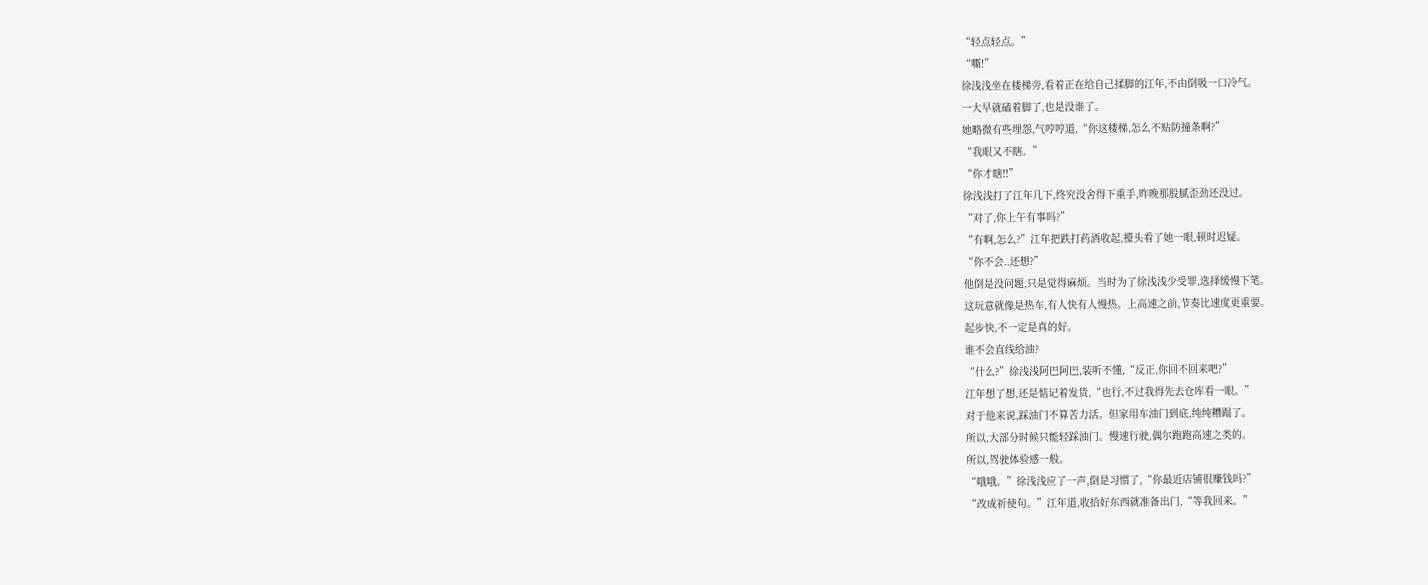“轻点轻点。”
“嘶!”
徐浅浅坐在楼梯旁,看着正在给自己揉脚的江年,不由倒吸一口冷气。
一大早就磕着脚了,也是没谁了。
她略微有些埋怨,气哼哼道,“你这楼梯,怎么不贴防撞条啊?”
“我眼又不瞎。”
“你才瞎!!”
徐浅浅打了江年几下,终究没舍得下重手,昨晚那股腻歪劲还没过。
“对了,你上午有事吗?”
“有啊,怎么?”江年把跌打药酒收起,擡头看了她一眼,顿时迟疑。
“你不会..还想?”
他倒是没问题,只是觉得麻烦。当时为了徐浅浅少受罪,选择缓慢下笔。
这玩意就像是热车,有人快有人慢热。上高速之前,节奏比速度更重要。
起步快,不一定是真的好。
谁不会直线给油?
“什么?”徐浅浅阿巴阿巴,装听不懂,“反正,你回不回来吧?”
江年想了想,还是惦记着发货,“也行,不过我得先去仓库看一眼。”
对于他来说,踩油门不算苦力活。但家用车油门到底,纯纯糟蹋了。
所以,大部分时候只能轻踩油门。慢速行驶,偶尔跑跑高速之类的。
所以,驾驶体验感一般。
“哦哦。”徐浅浅应了一声,倒是习惯了,“你最近店铺很赚钱吗?”
“改成祈使句。”江年道,收拾好东西就准备出门,“等我回来。”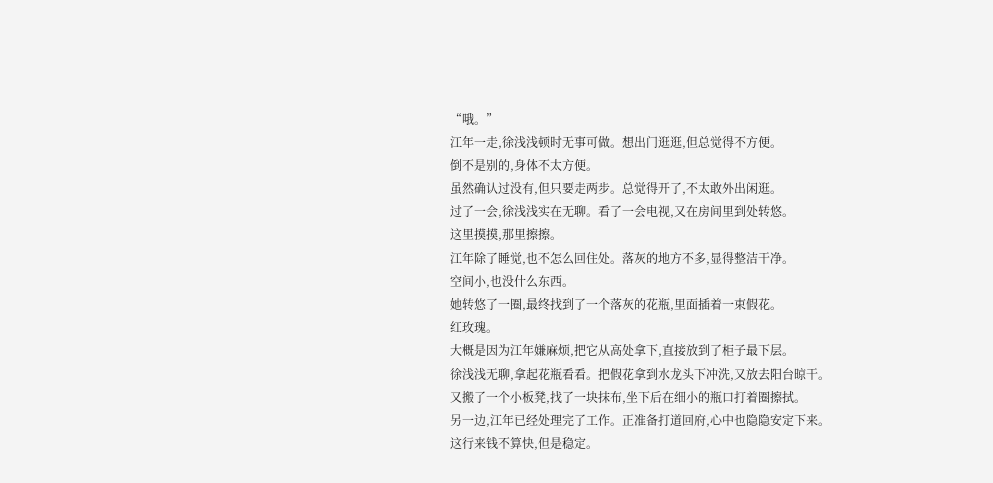“哦。”
江年一走,徐浅浅顿时无事可做。想出门逛逛,但总觉得不方便。
倒不是别的,身体不太方便。
虽然确认过没有,但只要走两步。总觉得开了,不太敢外出闲逛。
过了一会,徐浅浅实在无聊。看了一会电视,又在房间里到处转悠。
这里摸摸,那里擦擦。
江年除了睡觉,也不怎么回住处。落灰的地方不多,显得整洁干净。
空间小,也没什么东西。
她转悠了一圈,最终找到了一个落灰的花瓶,里面插着一束假花。
红玫瑰。
大概是因为江年嫌麻烦,把它从高处拿下,直接放到了柜子最下层。
徐浅浅无聊,拿起花瓶看看。把假花拿到水龙头下冲洗,又放去阳台晾干。
又搬了一个小板凳,找了一块抹布,坐下后在细小的瓶口打着圈擦拭。
另一边,江年已经处理完了工作。正准备打道回府,心中也隐隐安定下来。
这行来钱不算快,但是稳定。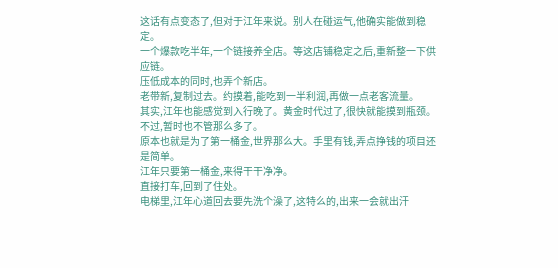这话有点变态了,但对于江年来说。别人在碰运气,他确实能做到稳定。
一个爆款吃半年,一个链接养全店。等这店铺稳定之后,重新整一下供应链。
压低成本的同时,也弄个新店。
老带新,复制过去。约摸着,能吃到一半利润,再做一点老客流量。
其实,江年也能感觉到入行晚了。黄金时代过了,很快就能摸到瓶颈。
不过,暂时也不管那么多了。
原本也就是为了第一桶金,世界那么大。手里有钱,弄点挣钱的项目还是简单。
江年只要第一桶金,来得干干净净。
直接打车,回到了住处。
电梯里,江年心道回去要先洗个澡了,这特么的,出来一会就出汗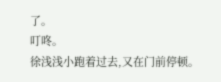了。
叮咚。
徐浅浅小跑着过去,又在门前停顿。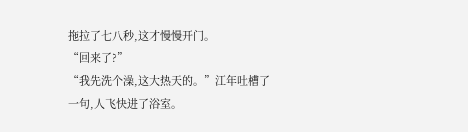拖拉了七八秒,这才慢慢开门。
“回来了?”
“我先洗个澡,这大热天的。”江年吐槽了一句,人飞快进了浴室。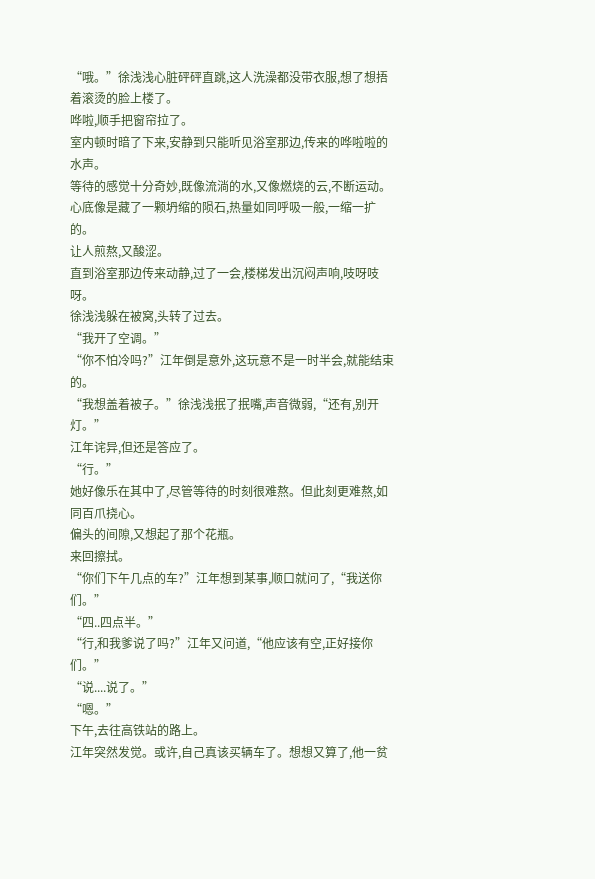“哦。”徐浅浅心脏砰砰直跳,这人洗澡都没带衣服,想了想捂着滚烫的脸上楼了。
哗啦,顺手把窗帘拉了。
室内顿时暗了下来,安静到只能听见浴室那边,传来的哗啦啦的水声。
等待的感觉十分奇妙,既像流淌的水,又像燃烧的云,不断运动。
心底像是藏了一颗坍缩的陨石,热量如同呼吸一般,一缩一扩的。
让人煎熬,又酸涩。
直到浴室那边传来动静,过了一会,楼梯发出沉闷声响,吱呀吱呀。
徐浅浅躲在被窝,头转了过去。
“我开了空调。”
“你不怕冷吗?”江年倒是意外,这玩意不是一时半会,就能结束的。
“我想盖着被子。”徐浅浅抿了抿嘴,声音微弱,“还有,别开灯。”
江年诧异,但还是答应了。
“行。”
她好像乐在其中了,尽管等待的时刻很难熬。但此刻更难熬,如同百爪挠心。
偏头的间隙,又想起了那个花瓶。
来回擦拭。
“你们下午几点的车?”江年想到某事,顺口就问了,“我送你们。”
“四..四点半。”
“行,和我爹说了吗?”江年又问道,“他应该有空,正好接你们。”
“说....说了。”
“嗯。”
下午,去往高铁站的路上。
江年突然发觉。或许,自己真该买辆车了。想想又算了,他一贫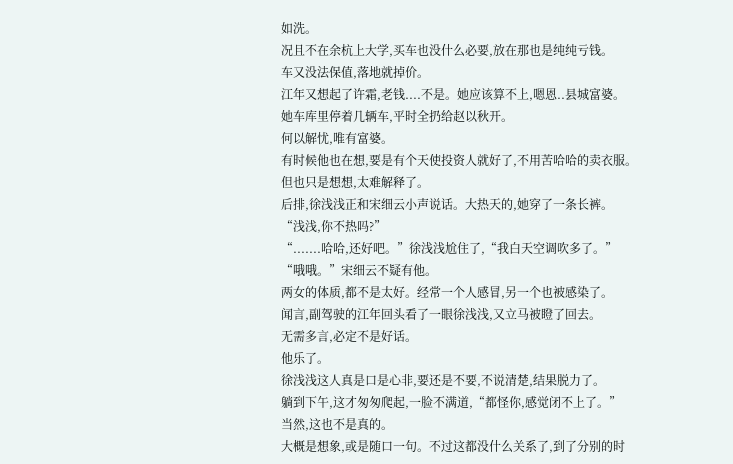如洗。
况且不在余杭上大学,买车也没什么必要,放在那也是纯纯亏钱。
车又没法保值,落地就掉价。
江年又想起了许霜,老钱....不是。她应该算不上,嗯恩..县城富婆。
她车库里停着几辆车,平时全扔给赵以秋开。
何以解忧,唯有富婆。
有时候他也在想,要是有个天使投资人就好了,不用苦哈哈的卖衣服。
但也只是想想,太难解释了。
后排,徐浅浅正和宋细云小声说话。大热天的,她穿了一条长裤。
“浅浅,你不热吗?”
“.......哈哈,还好吧。”徐浅浅尬住了,“我白天空调吹多了。”
“哦哦。”宋细云不疑有他。
两女的体质,都不是太好。经常一个人感冒,另一个也被感染了。
闻言,副驾驶的江年回头看了一眼徐浅浅,又立马被瞪了回去。
无需多言,必定不是好话。
他乐了。
徐浅浅这人真是口是心非,要还是不要,不说清楚,结果脱力了。
躺到下午,这才匆匆爬起,一脸不满道,“都怪你,感觉闭不上了。”
当然,这也不是真的。
大概是想象,或是随口一句。不过这都没什么关系了,到了分别的时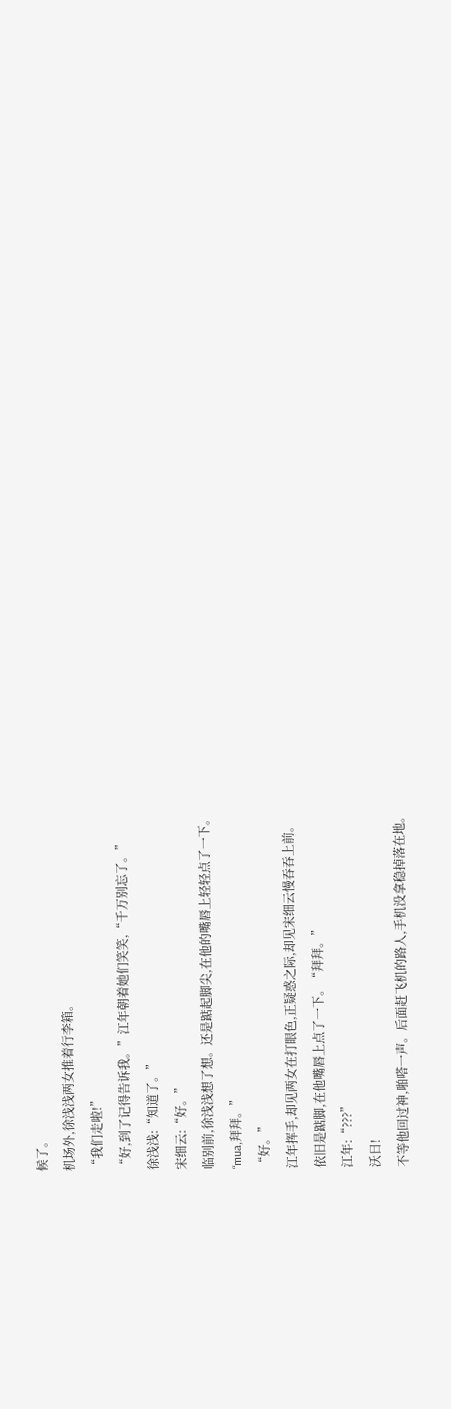候了。
机场外,徐浅浅两女推着行李箱。
“我们走啦!”
“好,到了记得告诉我。”江年朝着她们笑笑,“千万别忘了。”
徐浅浅:“知道了。”
宋细云:“好。”
临别前,徐浅浅想了想。还是踮起脚尖,在他的嘴唇上轻轻点了一下。
“mua,拜拜。”
“好。”
江年挥手,却见两女在打眼色,正疑惑之际,却见宋细云慢吞吞上前。
依旧是踮脚,在他嘴唇上点了一下。“拜拜。”
江年:“???”
沃日!
不等他回过神,啪嗒一声。后面赶飞机的路人,手机没拿稳掉落在地。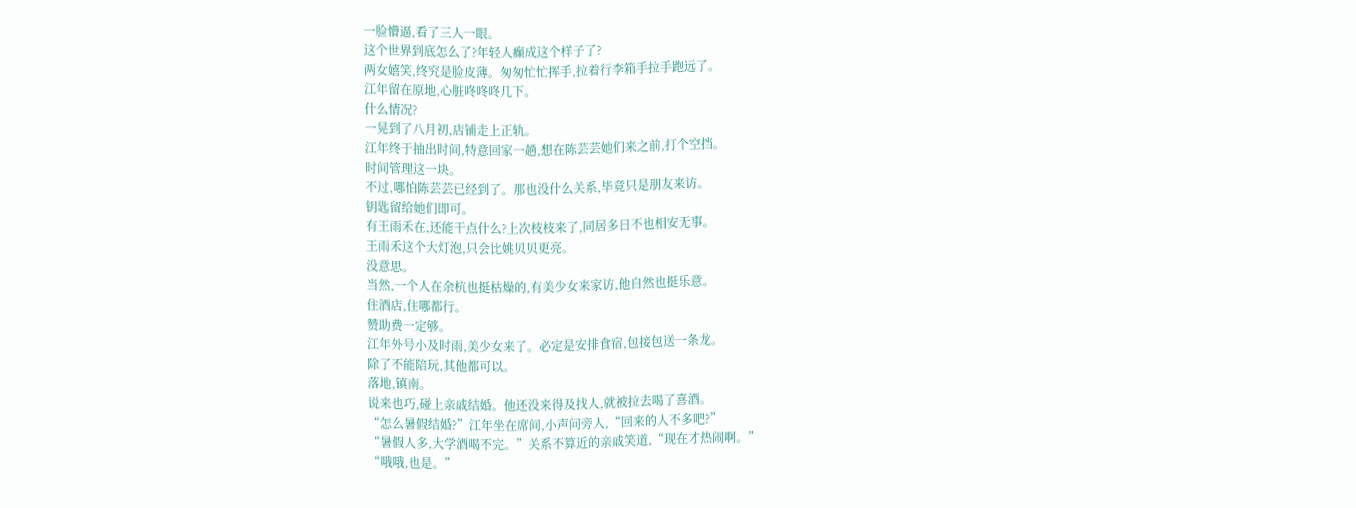一脸懵逼,看了三人一眼。
这个世界到底怎么了?年轻人癫成这个样子了?
两女嬉笑,终究是脸皮薄。匆匆忙忙挥手,拉着行李箱手拉手跑远了。
江年留在原地,心脏咚咚咚几下。
什么情况?
一晃到了八月初,店铺走上正轨。
江年终于抽出时间,特意回家一趟,想在陈芸芸她们来之前,打个空挡。
时间管理这一块。
不过,哪怕陈芸芸已经到了。那也没什么关系,毕竟只是朋友来访。
钥匙留给她们即可。
有王雨禾在,还能干点什么?上次枝枝来了,同居多日不也相安无事。
王雨禾这个大灯泡,只会比姚贝贝更亮。
没意思。
当然,一个人在余杭也挺枯燥的,有美少女来家访,他自然也挺乐意。
住酒店,住哪都行。
赞助费一定够。
江年外号小及时雨,美少女来了。必定是安排食宿,包接包送一条龙。
除了不能陪玩,其他都可以。
落地,镇南。
说来也巧,碰上亲戚结婚。他还没来得及找人,就被拉去喝了喜酒。
“怎么暑假结婚?”江年坐在席间,小声问旁人,“回来的人不多吧?”
“暑假人多,大学酒喝不完。”关系不算近的亲戚笑道,“现在才热闹啊。”
“哦哦,也是。”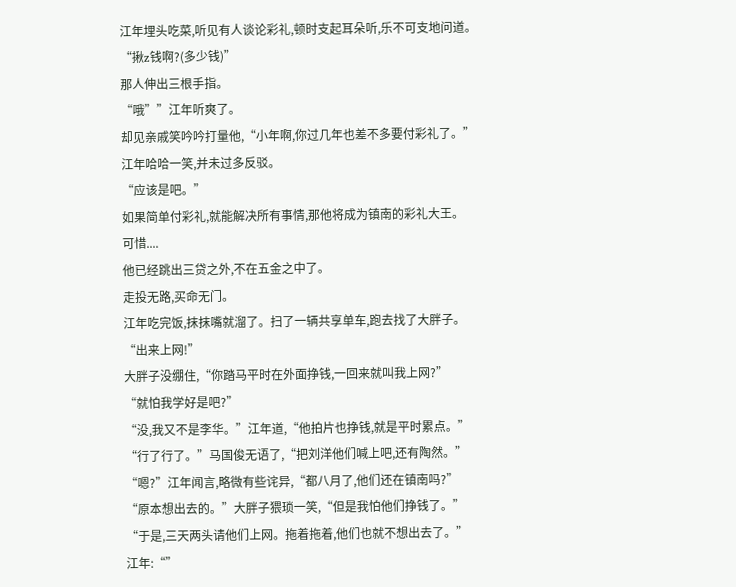江年埋头吃菜,听见有人谈论彩礼,顿时支起耳朵听,乐不可支地问道。
“揪z钱啊?(多少钱)”
那人伸出三根手指。
“哦””江年听爽了。
却见亲戚笑吟吟打量他,“小年啊,你过几年也差不多要付彩礼了。”
江年哈哈一笑,并未过多反驳。
“应该是吧。”
如果简单付彩礼,就能解决所有事情,那他将成为镇南的彩礼大王。
可惜....
他已经跳出三贷之外,不在五金之中了。
走投无路,买命无门。
江年吃完饭,抹抹嘴就溜了。扫了一辆共享单车,跑去找了大胖子。
“出来上网!”
大胖子没绷住,“你踏马平时在外面挣钱,一回来就叫我上网?”
“就怕我学好是吧?”
“没,我又不是李华。”江年道,“他拍片也挣钱,就是平时累点。”
“行了行了。”马国俊无语了,“把刘洋他们喊上吧,还有陶然。”
“嗯?”江年闻言,略微有些诧异,“都八月了,他们还在镇南吗?”
“原本想出去的。”大胖子猥琐一笑,“但是我怕他们挣钱了。”
“于是,三天两头请他们上网。拖着拖着,他们也就不想出去了。”
江年:“”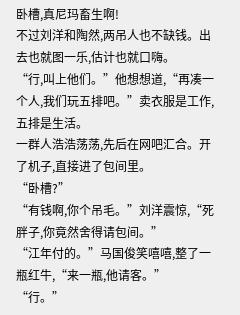卧槽,真尼玛畜生啊!
不过刘洋和陶然,两吊人也不缺钱。出去也就图一乐,估计也就口嗨。
“行,叫上他们。”他想想道,“再凑一个人,我们玩五排吧。”卖衣服是工作,五排是生活。
一群人浩浩荡荡,先后在网吧汇合。开了机子,直接进了包间里。
“卧槽?”
“有钱啊,你个吊毛。”刘洋震惊,“死胖子,你竟然舍得请包间。”
“江年付的。”马国俊笑嘻嘻,整了一瓶红牛,“来一瓶,他请客。”
“行。”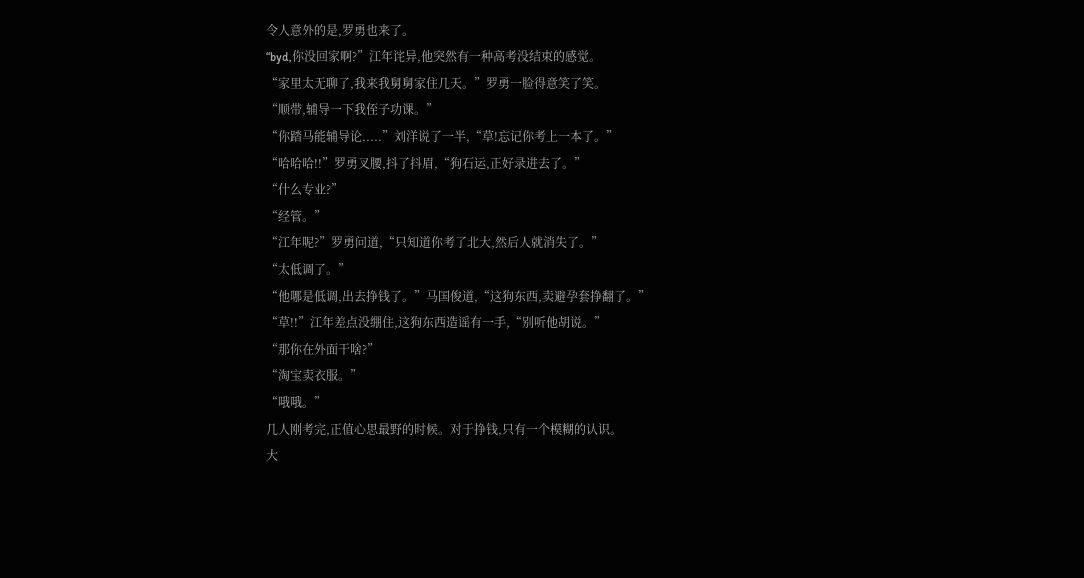令人意外的是,罗勇也来了。
“byd,你没回家啊?”江年诧异,他突然有一种高考没结束的感觉。
“家里太无聊了,我来我舅舅家住几天。”罗勇一脸得意笑了笑。
“顺带,辅导一下我侄子功课。”
“你踏马能辅导论.....”刘洋说了一半,“草!忘记你考上一本了。”
“哈哈哈!!”罗勇叉腰,抖了抖眉,“狗石运,正好录进去了。”
“什么专业?”
“经管。”
“江年呢?”罗勇问道,“只知道你考了北大,然后人就消失了。”
“太低调了。”
“他哪是低调,出去挣钱了。”马国俊道,“这狗东西,卖避孕套挣翻了。”
“草!!”江年差点没绷住,这狗东西造谣有一手,“别听他胡说。”
“那你在外面干啥?”
“淘宝卖衣服。”
“哦哦。”
几人刚考完,正值心思最野的时候。对于挣钱,只有一个模糊的认识。
大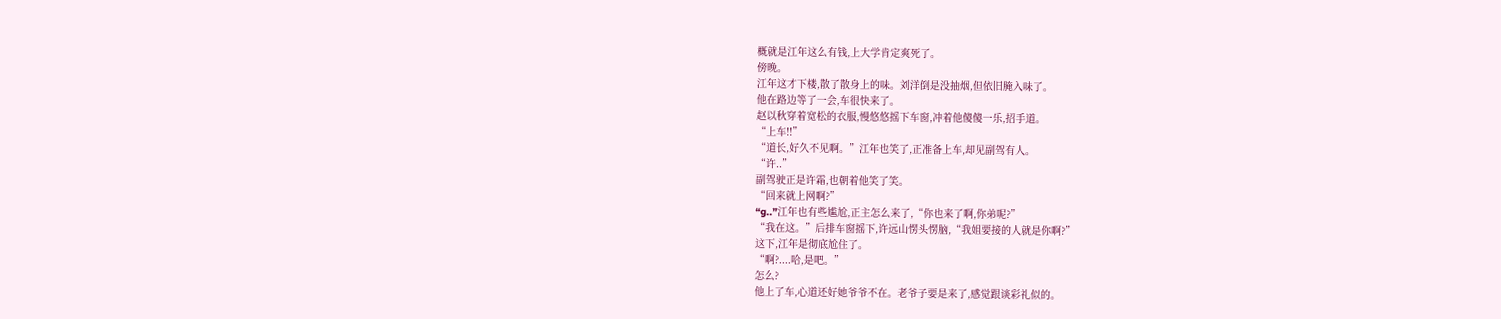概就是江年这么有钱,上大学肯定爽死了。
傍晚。
江年这才下楼,散了散身上的味。刘洋倒是没抽烟,但依旧腌入味了。
他在路边等了一会,车很快来了。
赵以秋穿着宽松的衣服,慢悠悠摇下车窗,冲着他傻傻一乐,招手道。
“上车!!”
“道长,好久不见啊。”江年也笑了,正准备上车,却见副驾有人。
“许..”
副驾驶正是许霜,也朝着他笑了笑。
“回来就上网啊?”
“g..”江年也有些尴尬,正主怎么来了,“你也来了啊,你弟呢?”
“我在这。”后排车窗摇下,许远山愣头愣脑,“我姐要接的人就是你啊?”
这下,江年是彻底尬住了。
“啊?....哈,是吧。”
怎么?
他上了车,心道还好她爷爷不在。老爷子要是来了,感觉跟谈彩礼似的。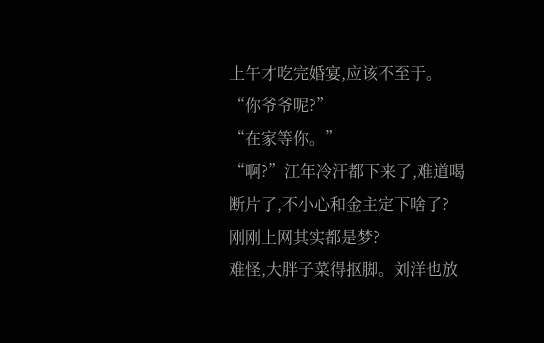上午才吃完婚宴,应该不至于。
“你爷爷呢?”
“在家等你。”
“啊?”江年冷汗都下来了,难道喝断片了,不小心和金主定下啥了?
刚刚上网其实都是梦?
难怪,大胖子菜得抠脚。刘洋也放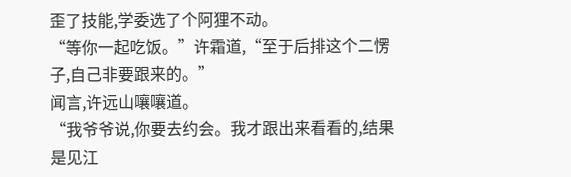歪了技能,学委选了个阿狸不动。
“等你一起吃饭。”许霜道,“至于后排这个二愣子,自己非要跟来的。”
闻言,许远山嚷嚷道。
“我爷爷说,你要去约会。我才跟出来看看的,结果是见江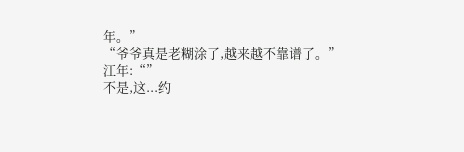年。”
“爷爷真是老糊涂了,越来越不靠谱了。”
江年:“”
不是,这...约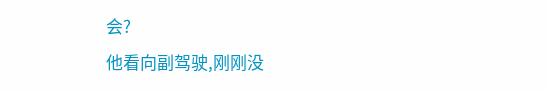会?
他看向副驾驶,刚刚没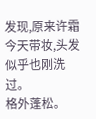发现,原来许霜今天带妆,头发似乎也刚洗过。
格外蓬松。